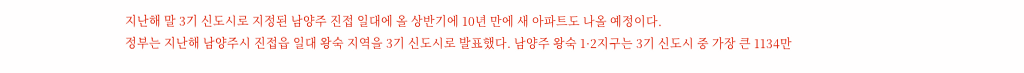지난해 말 3기 신도시로 지정된 남양주 진접 일대에 올 상반기에 10년 만에 새 아파트도 나올 예정이다.
정부는 지난해 남양주시 진접읍 일대 왕숙 지역을 3기 신도시로 발표했다. 남양주 왕숙 1·2지구는 3기 신도시 중 가장 큰 1134만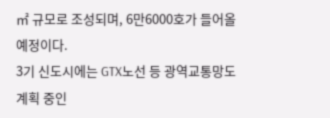㎡ 규모로 조성되며, 6만6000호가 들어올 예정이다.
3기 신도시에는 GTX노선 등 광역교통망도 계획 중인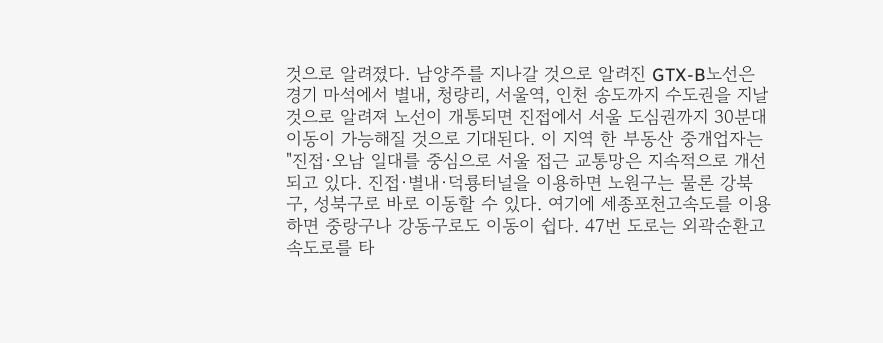것으로 알려졌다. 남양주를 지나갈 것으로 알려진 GTX-B노선은 경기 마석에서 별내, 청량리, 서울역, 인천 송도까지 수도권을 지날 것으로 알려져 노선이 개통되면 진접에서 서울 도심권까지 30분대 이동이 가능해질 것으로 기대된다. 이 지역 한 부동산 중개업자는 "진접·오남 일대를 중심으로 서울 접근 교통망은 지속적으로 개선되고 있다. 진접·별내·덕룡터널을 이용하면 노원구는 물론 강북구, 성북구로 바로 이동할 수 있다. 여기에 세종포천고속도를 이용하면 중랑구나 강동구로도 이동이 쉽다. 47번 도로는 외곽순환고속도로를 타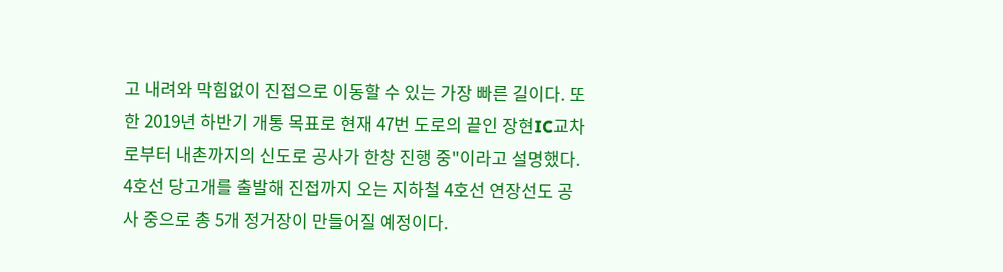고 내려와 막힘없이 진접으로 이동할 수 있는 가장 빠른 길이다. 또한 2019년 하반기 개통 목표로 현재 47번 도로의 끝인 장현IC교차로부터 내촌까지의 신도로 공사가 한창 진행 중"이라고 설명했다.
4호선 당고개를 출발해 진접까지 오는 지하철 4호선 연장선도 공사 중으로 총 5개 정거장이 만들어질 예정이다.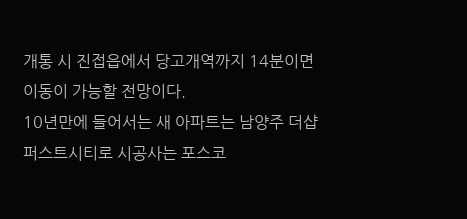개통 시 진접읍에서 당고개역까지 14분이면 이동이 가능할 전망이다.
10년만에 들어서는 새 아파트는 남양주 더샵 퍼스트시티로 시공사는 포스코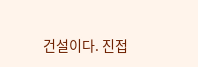건설이다. 진접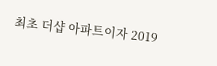최초 더샵 아파트이자 2019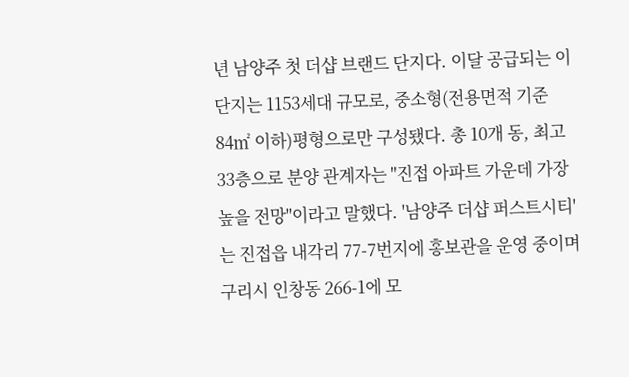년 남양주 첫 더샵 브랜드 단지다. 이달 공급되는 이 단지는 1153세대 규모로, 중소형(전용면적 기준 84㎡ 이하)평형으로만 구성됐다. 총 10개 동, 최고 33층으로 분양 관계자는 "진접 아파트 가운데 가장 높을 전망"이라고 말했다. '남양주 더샵 퍼스트시티'는 진접읍 내각리 77-7번지에 홍보관을 운영 중이며 구리시 인창동 266-1에 모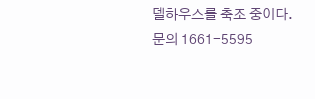델하우스를 축조 중이다.
문의 1661-5595